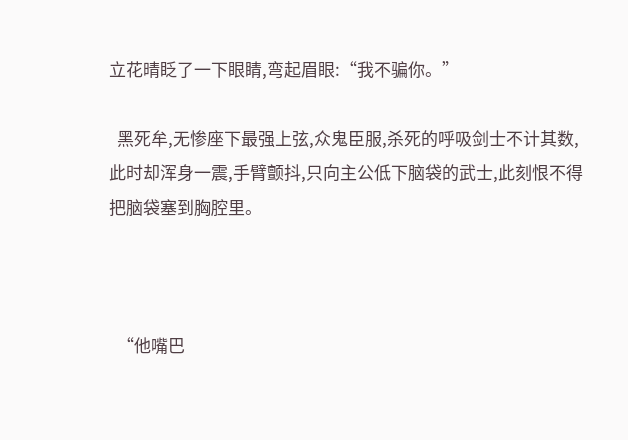立花晴眨了一下眼睛,弯起眉眼:“我不骗你。”

  黑死牟,无惨座下最强上弦,众鬼臣服,杀死的呼吸剑士不计其数,此时却浑身一震,手臂颤抖,只向主公低下脑袋的武士,此刻恨不得把脑袋塞到胸腔里。



  “他嘴巴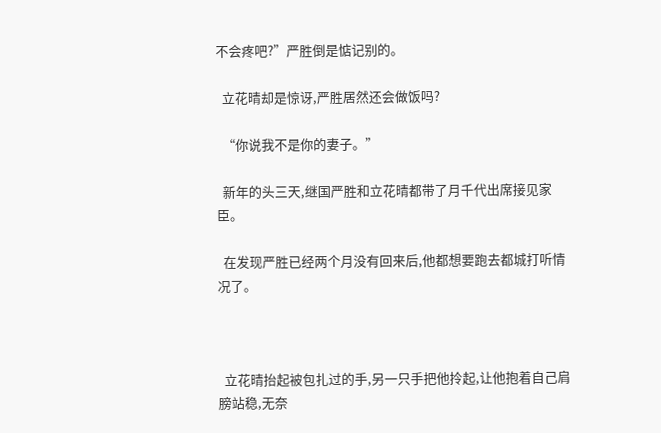不会疼吧?”严胜倒是惦记别的。

  立花晴却是惊讶,严胜居然还会做饭吗?

  “你说我不是你的妻子。”

  新年的头三天,继国严胜和立花晴都带了月千代出席接见家臣。

  在发现严胜已经两个月没有回来后,他都想要跑去都城打听情况了。



  立花晴抬起被包扎过的手,另一只手把他拎起,让他抱着自己肩膀站稳,无奈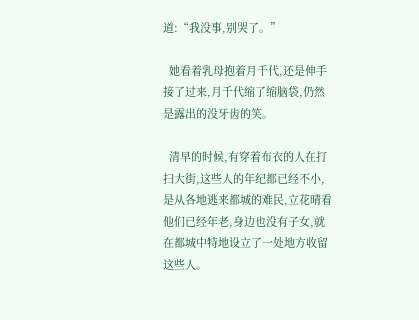道:“我没事,别哭了。”

  她看着乳母抱着月千代,还是伸手接了过来,月千代缩了缩脑袋,仍然是露出的没牙齿的笑。

  清早的时候,有穿着布衣的人在打扫大街,这些人的年纪都已经不小,是从各地逃来都城的难民,立花晴看他们已经年老,身边也没有子女,就在都城中特地设立了一处地方收留这些人。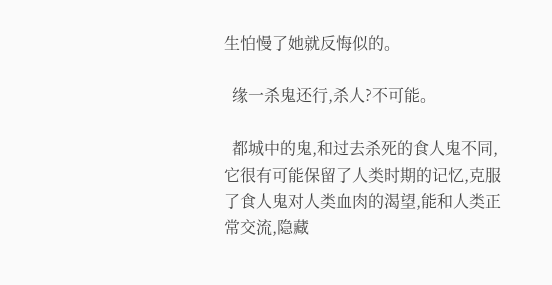生怕慢了她就反悔似的。

  缘一杀鬼还行,杀人?不可能。

  都城中的鬼,和过去杀死的食人鬼不同,它很有可能保留了人类时期的记忆,克服了食人鬼对人类血肉的渴望,能和人类正常交流,隐藏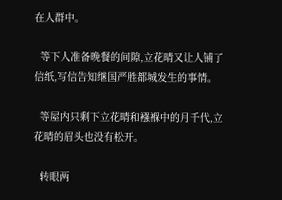在人群中。

  等下人准备晚餐的间隙,立花晴又让人铺了信纸,写信告知继国严胜都城发生的事情。

  等屋内只剩下立花晴和襁褓中的月千代,立花晴的眉头也没有松开。

  转眼两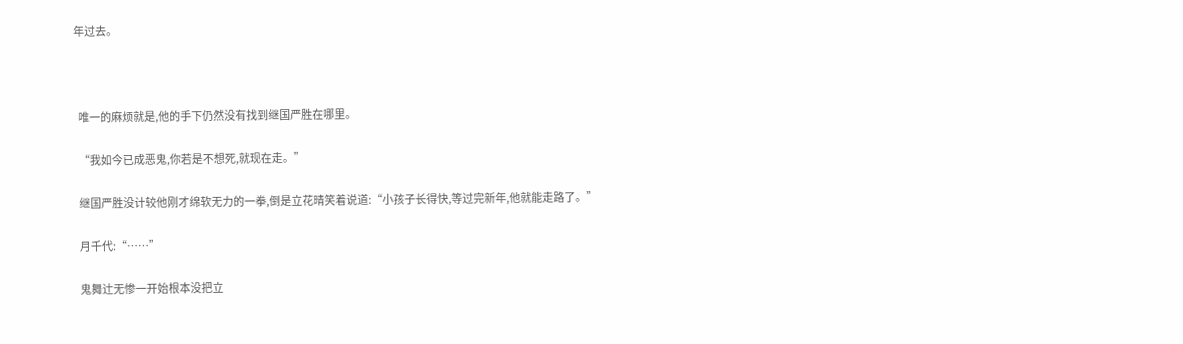年过去。



  唯一的麻烦就是,他的手下仍然没有找到继国严胜在哪里。

  “我如今已成恶鬼,你若是不想死,就现在走。”

  继国严胜没计较他刚才绵软无力的一拳,倒是立花晴笑着说道:“小孩子长得快,等过完新年,他就能走路了。”

  月千代:“……”

  鬼舞辻无惨一开始根本没把立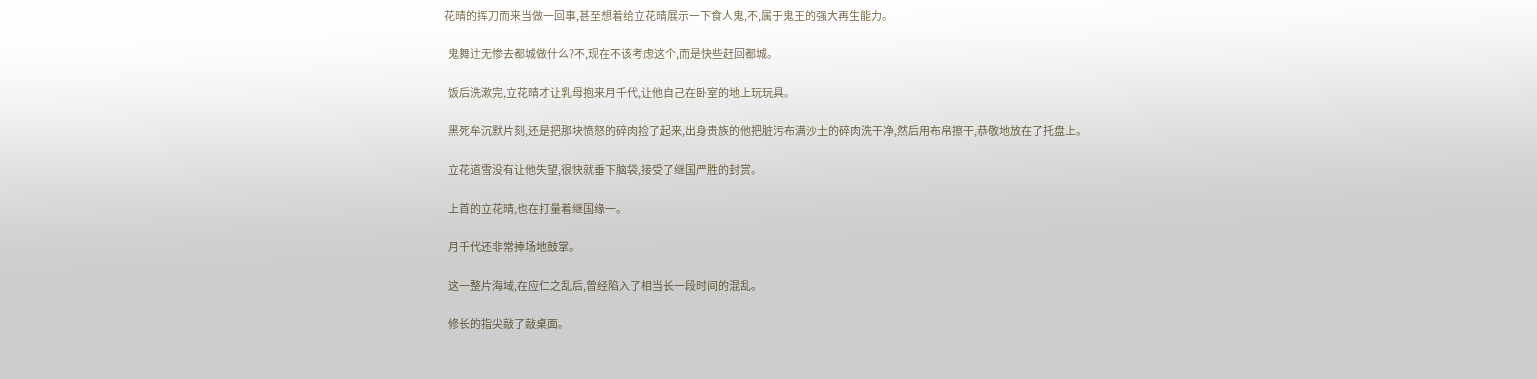花晴的挥刀而来当做一回事,甚至想着给立花晴展示一下食人鬼,不,属于鬼王的强大再生能力。

  鬼舞辻无惨去都城做什么?不,现在不该考虑这个,而是快些赶回都城。

  饭后洗漱完,立花晴才让乳母抱来月千代,让他自己在卧室的地上玩玩具。

  黑死牟沉默片刻,还是把那块愤怒的碎肉捡了起来,出身贵族的他把脏污布满沙土的碎肉洗干净,然后用布帛擦干,恭敬地放在了托盘上。

  立花道雪没有让他失望,很快就垂下脑袋,接受了继国严胜的封赏。

  上首的立花晴,也在打量着继国缘一。

  月千代还非常捧场地鼓掌。

  这一整片海域,在应仁之乱后,曾经陷入了相当长一段时间的混乱。

  修长的指尖敲了敲桌面。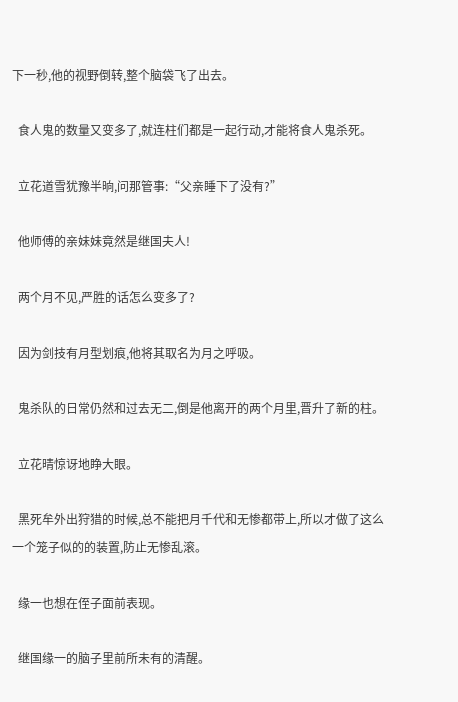下一秒,他的视野倒转,整个脑袋飞了出去。

  食人鬼的数量又变多了,就连柱们都是一起行动,才能将食人鬼杀死。

  立花道雪犹豫半晌,问那管事:“父亲睡下了没有?”

  他师傅的亲妹妹竟然是继国夫人!

  两个月不见,严胜的话怎么变多了?

  因为剑技有月型划痕,他将其取名为月之呼吸。

  鬼杀队的日常仍然和过去无二,倒是他离开的两个月里,晋升了新的柱。

  立花晴惊讶地睁大眼。

  黑死牟外出狩猎的时候,总不能把月千代和无惨都带上,所以才做了这么一个笼子似的的装置,防止无惨乱滚。

  缘一也想在侄子面前表现。

  继国缘一的脑子里前所未有的清醒。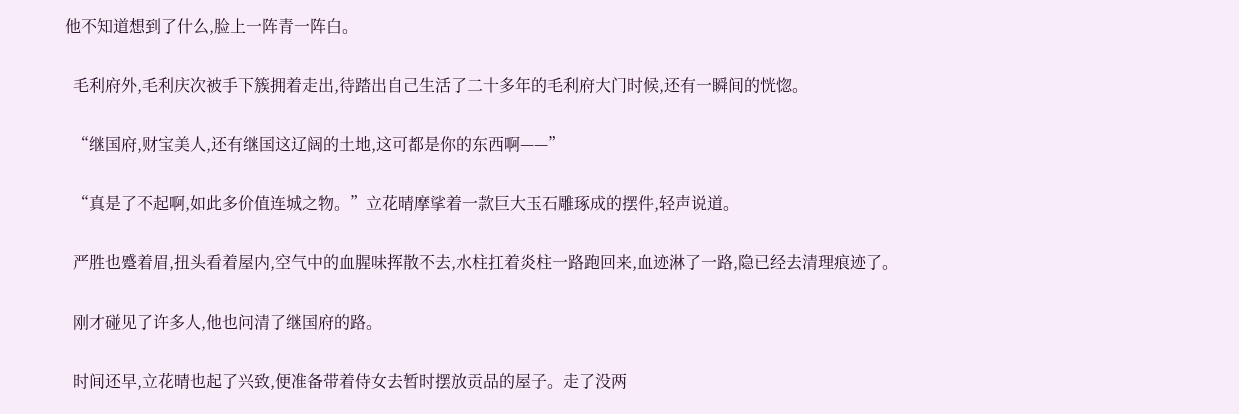他不知道想到了什么,脸上一阵青一阵白。

  毛利府外,毛利庆次被手下簇拥着走出,待踏出自己生活了二十多年的毛利府大门时候,还有一瞬间的恍惚。

  “继国府,财宝美人,还有继国这辽阔的土地,这可都是你的东西啊——”

  “真是了不起啊,如此多价值连城之物。”立花晴摩挲着一款巨大玉石雕琢成的摆件,轻声说道。

  严胜也蹙着眉,扭头看着屋内,空气中的血腥味挥散不去,水柱扛着炎柱一路跑回来,血迹淋了一路,隐已经去清理痕迹了。

  刚才碰见了许多人,他也问清了继国府的路。

  时间还早,立花晴也起了兴致,便准备带着侍女去暂时摆放贡品的屋子。走了没两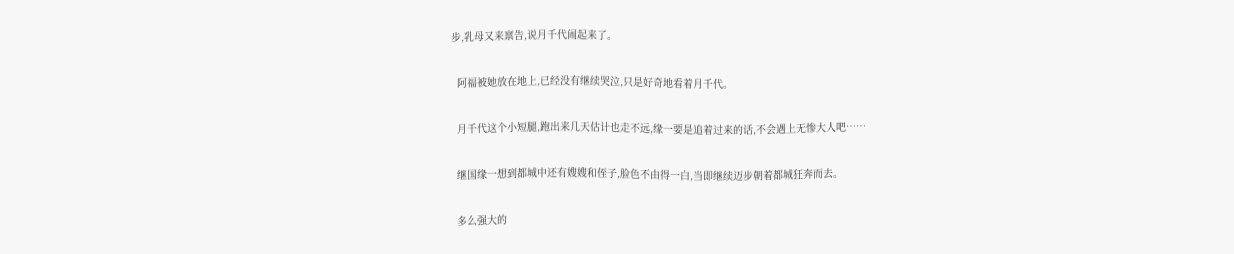步,乳母又来禀告,说月千代闹起来了。

  阿福被她放在地上,已经没有继续哭泣,只是好奇地看着月千代。

  月千代这个小短腿,跑出来几天估计也走不远,缘一要是追着过来的话,不会遇上无惨大人吧……

  继国缘一想到都城中还有嫂嫂和侄子,脸色不由得一白,当即继续迈步朝着都城狂奔而去。

  多么强大的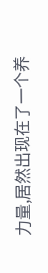力量,居然出现在了一个养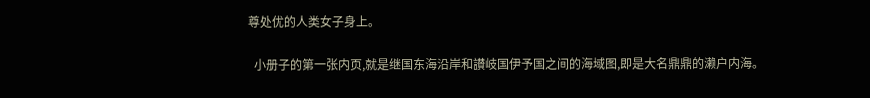尊处优的人类女子身上。

  小册子的第一张内页,就是继国东海沿岸和讃岐国伊予国之间的海域图,即是大名鼎鼎的濑户内海。